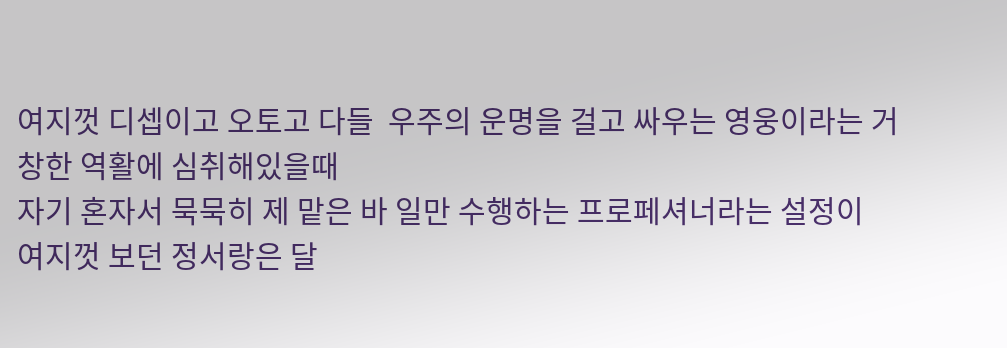여지껏 디셉이고 오토고 다들  우주의 운명을 걸고 싸우는 영웅이라는 거창한 역활에 심취해있을때
자기 혼자서 묵묵히 제 맡은 바 일만 수행하는 프로페셔너라는 설정이
여지껏 보던 정서랑은 달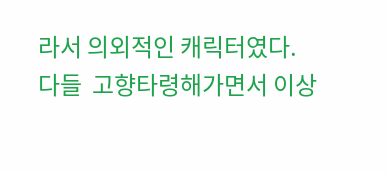라서 의외적인 캐릭터였다.
다들  고향타령해가면서 이상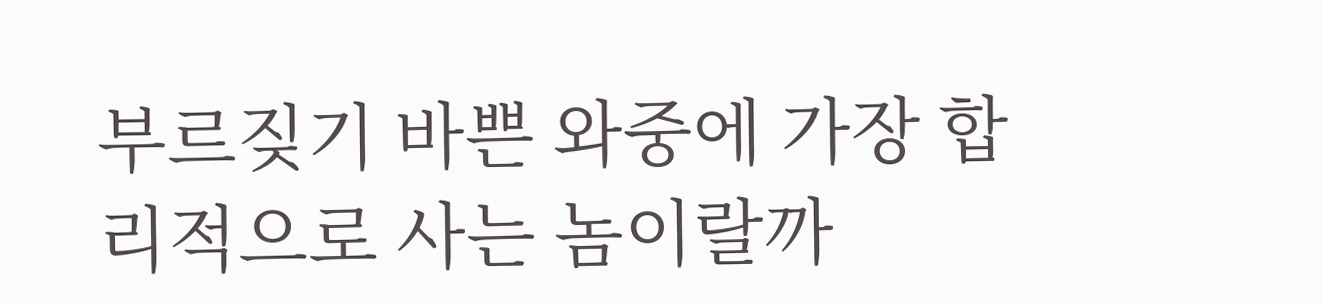부르짖기 바쁜 와중에 가장 합리적으로 사는 놈이랄까